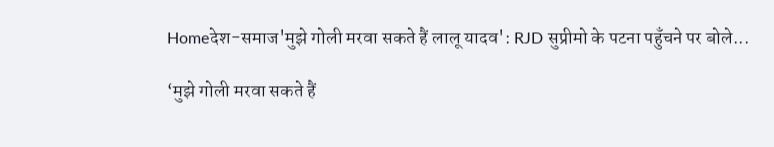Homeदेश-समाज'मुझे गोली मरवा सकते हैं लालू यादव': RJD सुप्रीमो के पटना पहुँचने पर बोले...

‘मुझे गोली मरवा सकते हैं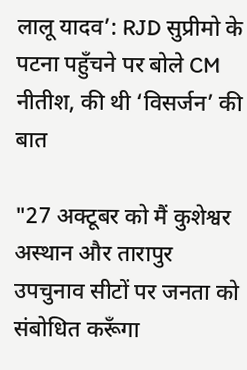लालू यादव’: RJD सुप्रीमो के पटना पहुँचने पर बोले CM नीतीश, की थी ‘विसर्जन’ की बात

"27 अक्टूबर को मैं कुशेश्वर अस्थान और तारापुर उपचुनाव सीटों पर जनता को संबोधित करूँगा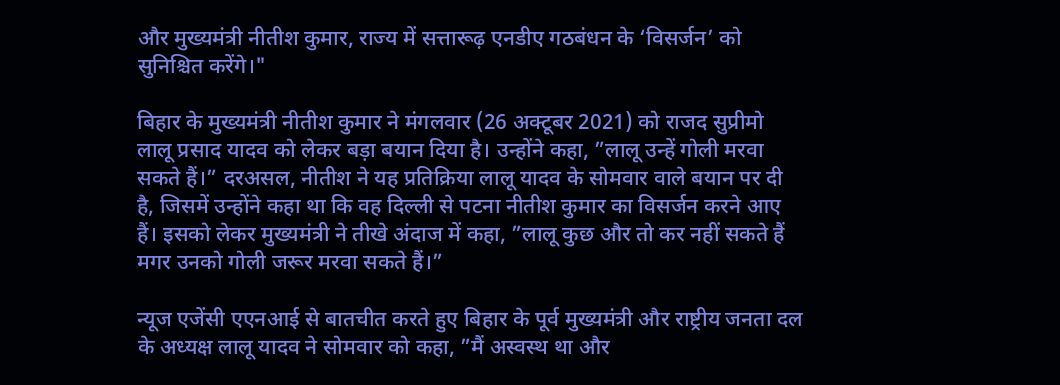और मुख्यमंत्री नीतीश कुमार, राज्य में सत्तारूढ़ एनडीए गठबंधन के ‘विसर्जन’ को सुनिश्चित करेंगे।"

बिहार के मुख्यमंत्री नीतीश कुमार ने मंगलवार (26 अक्टूबर 2021) को राजद सुप्रीमो लालू प्रसाद यादव को लेकर बड़ा बयान दिया है। उन्होंने कहा, ”लालू उन्हें गोली मरवा सकते हैं।” दरअसल, नीतीश ने यह प्रतिक्रिया लालू यादव के सोमवार वाले बयान पर दी है, जिसमें उन्होंने कहा था कि वह दिल्ली से पटना नीतीश कुमार का विसर्जन करने आए हैं। इसको लेकर मुख्यमंत्री ने तीखे अंदाज में कहा, ”लालू कुछ और तो कर नहीं सकते हैं मगर उनको गोली जरूर मरवा सकते हैं।”

न्यूज एजेंसी एएनआई से बातचीत करते हुए बिहार के पूर्व मुख्यमंत्री और राष्ट्रीय जनता दल के अध्यक्ष लालू यादव ने सोमवार को कहा, ”मैं अस्वस्थ था और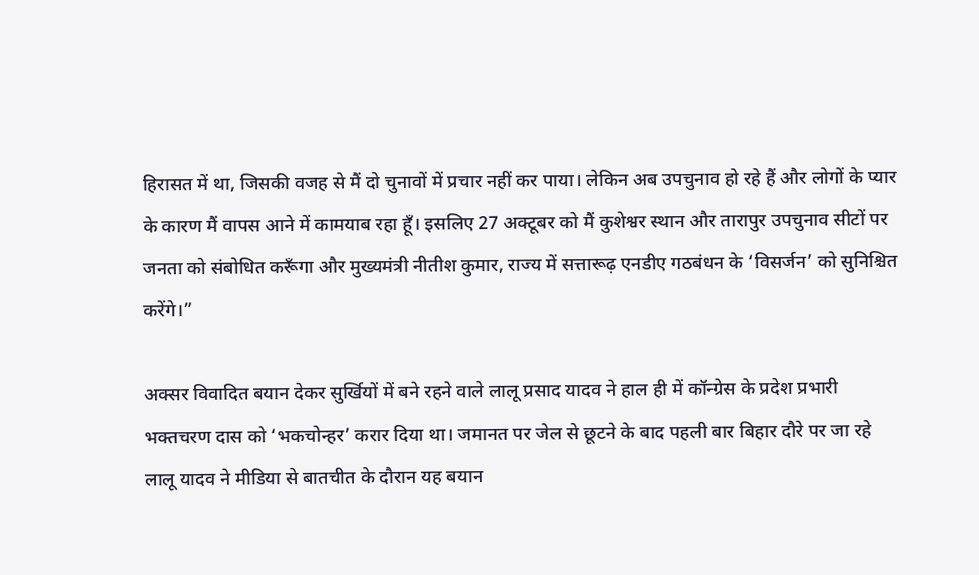हिरासत में था, जिसकी वजह से मैं दो चुनावों में प्रचार नहीं कर पाया। लेकिन अब उपचुनाव हो रहे हैं और लोगों के प्यार के कारण मैं वापस आने में कामयाब रहा हूँ। इसलिए 27 अक्टूबर को मैं कुशेश्वर स्थान और तारापुर उपचुनाव सीटों पर जनता को संबोधित करूँगा और मुख्यमंत्री नीतीश कुमार, राज्य में सत्तारूढ़ एनडीए गठबंधन के ‘विसर्जन’ को सुनिश्चित करेंगे।”

अक्सर विवादित बयान देकर सुर्खियों में बने रहने वाले लालू प्रसाद यादव ने हाल ही में कॉन्ग्रेस के प्रदेश प्रभारी भक्तचरण दास को ‘भकचोन्हर’ करार दिया था। जमानत पर जेल से छूटने के बाद पहली बार बिहार दौरे पर जा रहे लालू यादव ने मीडिया से बातचीत के दौरान यह बयान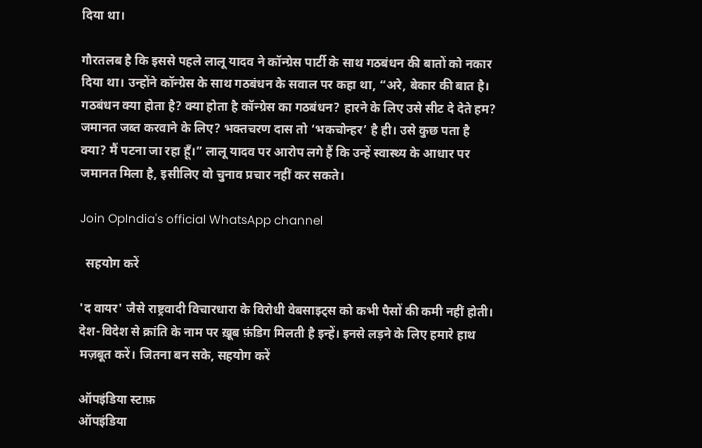दिया था।

गौरतलब है कि इससे पहले लालू यादव ने कॉन्ग्रेस पार्टी के साथ गठबंधन की बातों को नकार दिया था। उन्होंने कॉन्ग्रेस के साथ गठबंधन के सवाल पर कहा था, “अरे, बेकार की बात है। गठबंधन क्या होता है? क्या होता है कॉन्ग्रेस का गठबंधन? हारने के लिए उसे सीट दे देते हम? जमानत जब्त करवाने के लिए? भक्तचरण दास तो ‘भकचोन्हर’ है ही। उसे कुछ पता है क्या? मैं पटना जा रहा हूँ।” लालू यादव पर आरोप लगे हैं कि उन्हें स्वास्थ्य के आधार पर जमानत मिला है, इसीलिए वो चुनाव प्रचार नहीं कर सकते।

Join OpIndia's official WhatsApp channel

  सहयोग करें

'द वायर' जैसे राष्ट्रवादी विचारधारा के विरोधी वेबसाइट्स को कभी पैसों की कमी नहीं होती। देश-विदेश से क्रांति के नाम पर ख़ूब फ़ंडिग मिलती है इन्हें। इनसे लड़ने के लिए हमारे हाथ मज़बूत करें। जितना बन सके, सहयोग करें

ऑपइंडिया स्टाफ़
ऑपइंडिया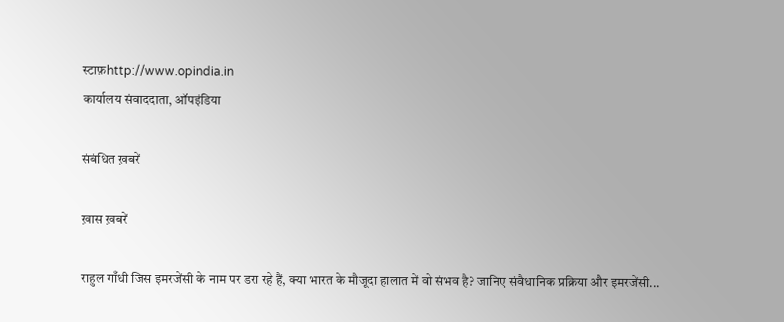स्टाफ़http://www.opindia.in
कार्यालय संवाददाता, ऑपइंडिया

संबंधित ख़बरें

ख़ास ख़बरें

राहुल गाँधी जिस इमरजेंसी के नाम पर डरा रहे हैं, क्या भारत के मौजूदा हालात में वो संभव है? जानिए संवैधानिक प्रक्रिया और इमरजेंसी...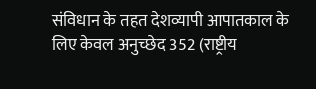संविधान के तहत देशव्यापी आपातकाल के लिए केवल अनुच्छेद 352 (राष्ट्रीय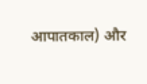आपातकाल) और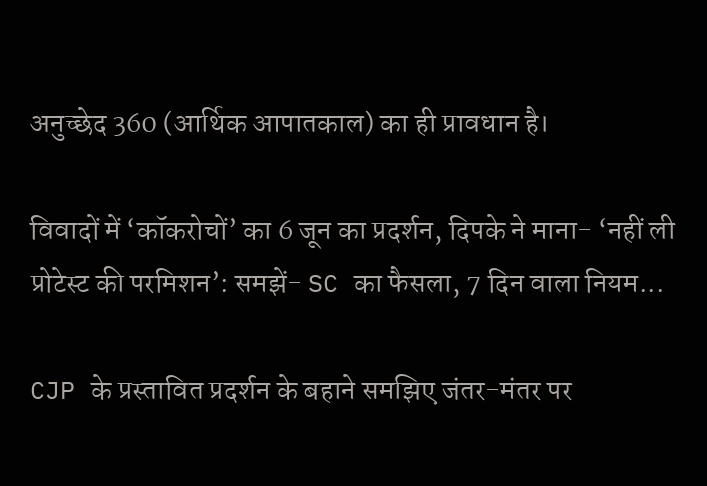अनुच्छेद 360 (आर्थिक आपातकाल) का ही प्रावधान है।

विवादों में ‘कॉकरोचों’ का 6 जून का प्रदर्शन, दिपके ने माना- ‘नहीं ली प्रोटेस्ट की परमिशन’: समझें- SC का फैसला, 7 दिन वाला नियम...

CJP के प्रस्तावित प्रदर्शन के बहाने समझिए जंतर-मंतर पर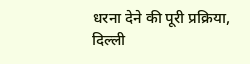धरना देने की पूरी प्रक्रिया, दिल्ली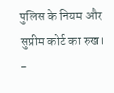पुलिस के नियम और सुप्रीम कोर्ट का रुख।
-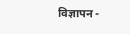विज्ञापन -